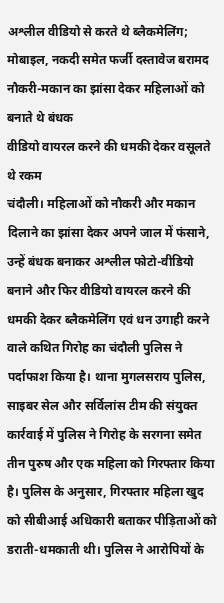अश्लील वीडियो से करते थे ब्लैकमेलिंग; मोबाइल, नकदी समेत फर्जी दस्तावेज बरामद
नौकरी-मकान का झांसा देकर महिलाओं को बनाते थे बंधक
वीडियो वायरल करने की धमकी देकर वसूलते थे रकम
चंदौली। महिलाओं को नौकरी और मकान दिलाने का झांसा देकर अपने जाल में फंसाने, उन्हें बंधक बनाकर अश्लील फोटो-वीडियो बनाने और फिर वीडियो वायरल करने की धमकी देकर ब्लैकमेलिंग एवं धन उगाही करने वाले कथित गिरोह का चंदौली पुलिस ने पर्दाफाश किया है। थाना मुगलसराय पुलिस, साइबर सेल और सर्विलांस टीम की संयुक्त कार्रवाई में पुलिस ने गिरोह के सरगना समेत तीन पुरुष और एक महिला को गिरफ्तार किया है। पुलिस के अनुसार, गिरफ्तार महिला खुद को सीबीआई अधिकारी बताकर पीड़िताओं को डराती-धमकाती थी। पुलिस ने आरोपियों के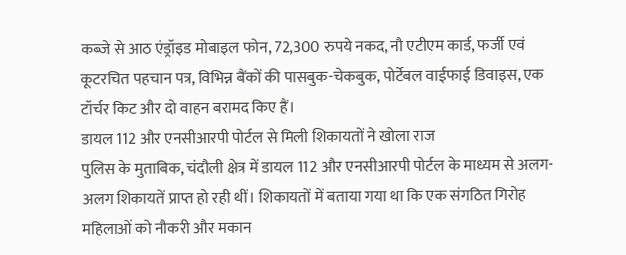कब्जे से आठ एंड्रॉइड मोबाइल फोन, 72,300 रुपये नकद, नौ एटीएम कार्ड, फर्जी एवं कूटरचित पहचान पत्र, विभिन्न बैंकों की पासबुक-चेकबुक, पोर्टेबल वाईफाई डिवाइस, एक टॉर्चर किट और दो वाहन बरामद किए हैं।
डायल 112 और एनसीआरपी पोर्टल से मिली शिकायतों ने खोला राज
पुलिस के मुताबिक, चंदौली क्षेत्र में डायल 112 और एनसीआरपी पोर्टल के माध्यम से अलग-अलग शिकायतें प्राप्त हो रही थीं। शिकायतों में बताया गया था कि एक संगठित गिरोह महिलाओं को नौकरी और मकान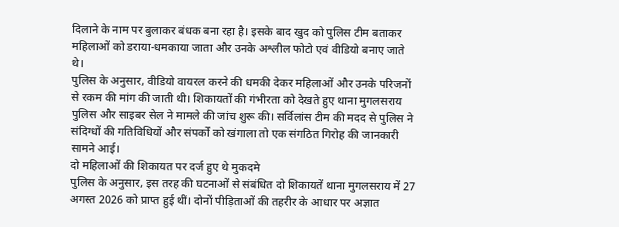दिलाने के नाम पर बुलाकर बंधक बना रहा है। इसके बाद खुद को पुलिस टीम बताकर महिलाओं को डराया-धमकाया जाता और उनके अश्लील फोटो एवं वीडियो बनाए जाते थे।
पुलिस के अनुसार, वीडियो वायरल करने की धमकी देकर महिलाओं और उनके परिजनों से रकम की मांग की जाती थी। शिकायतों की गंभीरता को देखते हुए थाना मुगलसराय पुलिस और साइबर सेल ने मामले की जांच शुरू की। सर्विलांस टीम की मदद से पुलिस ने संदिग्धों की गतिविधियों और संपर्कों को खंगाला तो एक संगठित गिरोह की जानकारी सामने आई।
दो महिलाओं की शिकायत पर दर्ज हुए थे मुकदमे
पुलिस के अनुसार, इस तरह की घटनाओं से संबंधित दो शिकायतें थाना मुगलसराय में 27 अगस्त 2026 को प्राप्त हुई थीं। दोनों पीड़िताओं की तहरीर के आधार पर अज्ञात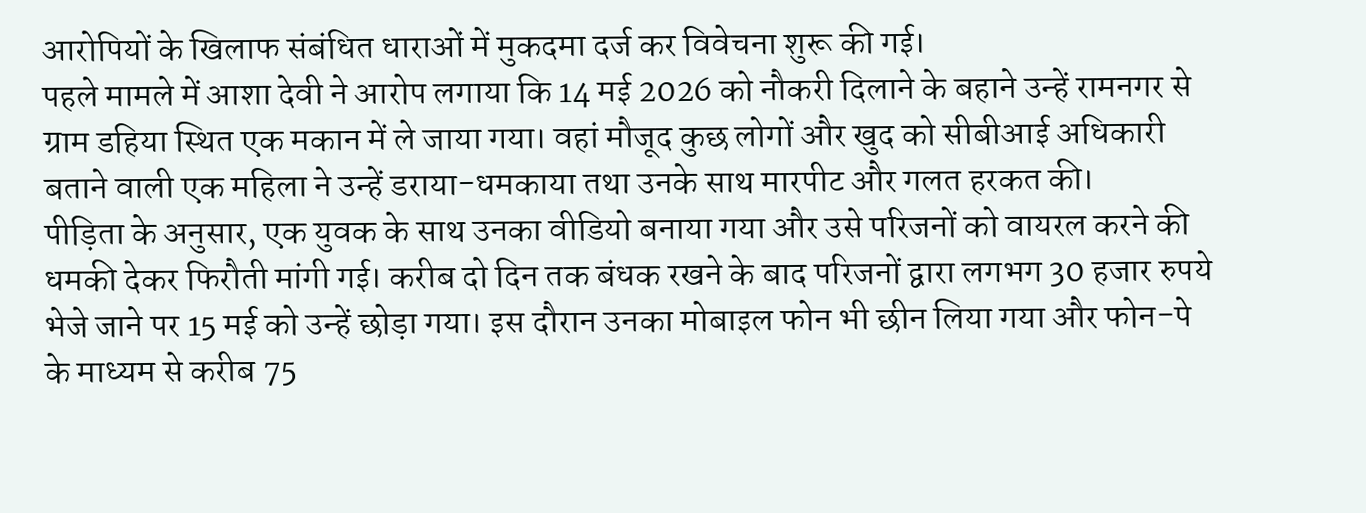आरोपियों के खिलाफ संबंधित धाराओं में मुकदमा दर्ज कर विवेचना शुरू की गई।
पहले मामले में आशा देवी ने आरोप लगाया कि 14 मई 2026 को नौकरी दिलाने के बहाने उन्हें रामनगर से ग्राम डहिया स्थित एक मकान में ले जाया गया। वहां मौजूद कुछ लोगों और खुद को सीबीआई अधिकारी बताने वाली एक महिला ने उन्हें डराया-धमकाया तथा उनके साथ मारपीट और गलत हरकत की।
पीड़िता के अनुसार, एक युवक के साथ उनका वीडियो बनाया गया और उसे परिजनों को वायरल करने की धमकी देकर फिरौती मांगी गई। करीब दो दिन तक बंधक रखने के बाद परिजनों द्वारा लगभग 30 हजार रुपये भेजे जाने पर 15 मई को उन्हें छोड़ा गया। इस दौरान उनका मोबाइल फोन भी छीन लिया गया और फोन-पे के माध्यम से करीब 75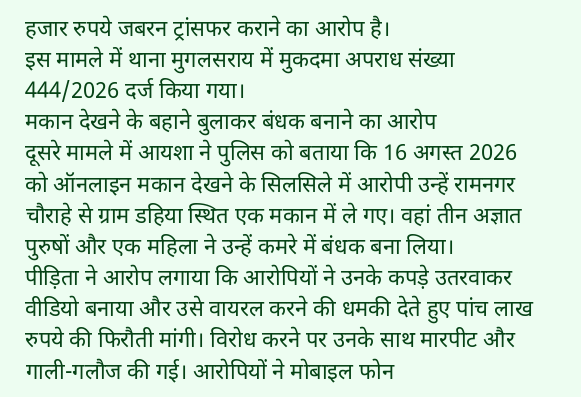हजार रुपये जबरन ट्रांसफर कराने का आरोप है।
इस मामले में थाना मुगलसराय में मुकदमा अपराध संख्या 444/2026 दर्ज किया गया।
मकान देखने के बहाने बुलाकर बंधक बनाने का आरोप
दूसरे मामले में आयशा ने पुलिस को बताया कि 16 अगस्त 2026 को ऑनलाइन मकान देखने के सिलसिले में आरोपी उन्हें रामनगर चौराहे से ग्राम डहिया स्थित एक मकान में ले गए। वहां तीन अज्ञात पुरुषों और एक महिला ने उन्हें कमरे में बंधक बना लिया।
पीड़िता ने आरोप लगाया कि आरोपियों ने उनके कपड़े उतरवाकर वीडियो बनाया और उसे वायरल करने की धमकी देते हुए पांच लाख रुपये की फिरौती मांगी। विरोध करने पर उनके साथ मारपीट और गाली-गलौज की गई। आरोपियों ने मोबाइल फोन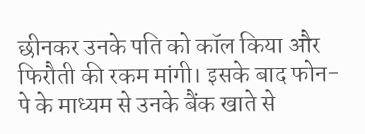छीनकर उनके पति को कॉल किया और फिरौती की रकम मांगी। इसके बाद फोन-पे के माध्यम से उनके बैंक खाते से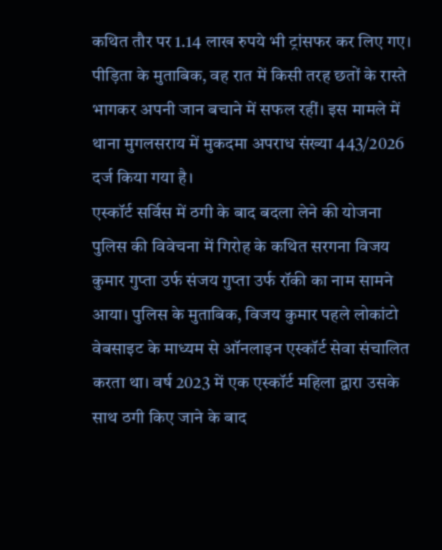कथित तौर पर 1.14 लाख रुपये भी ट्रांसफर कर लिए गए।
पीड़िता के मुताबिक, वह रात में किसी तरह छतों के रास्ते भागकर अपनी जान बचाने में सफल रहीं। इस मामले में थाना मुगलसराय में मुकदमा अपराध संख्या 443/2026 दर्ज किया गया है।
एस्कॉर्ट सर्विस में ठगी के बाद बदला लेने की योजना
पुलिस की विवेचना में गिरोह के कथित सरगना विजय कुमार गुप्ता उर्फ संजय गुप्ता उर्फ रॉकी का नाम सामने आया। पुलिस के मुताबिक, विजय कुमार पहले लोकांटो वेबसाइट के माध्यम से ऑनलाइन एस्कॉर्ट सेवा संचालित करता था। वर्ष 2023 में एक एस्कॉर्ट महिला द्वारा उसके साथ ठगी किए जाने के बाद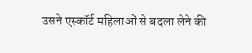उसने एस्कॉर्ट महिलाओं से बदला लेने की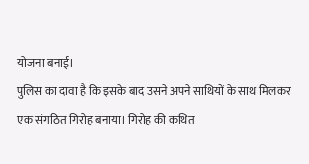योजना बनाई।
पुलिस का दावा है कि इसके बाद उसने अपने साथियों के साथ मिलकर एक संगठित गिरोह बनाया। गिरोह की कथित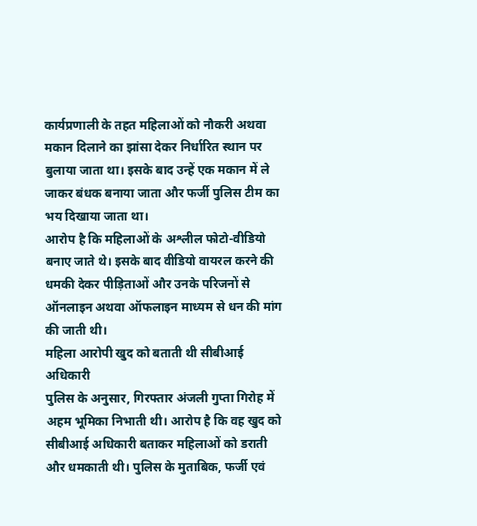कार्यप्रणाली के तहत महिलाओं को नौकरी अथवा मकान दिलाने का झांसा देकर निर्धारित स्थान पर बुलाया जाता था। इसके बाद उन्हें एक मकान में ले जाकर बंधक बनाया जाता और फर्जी पुलिस टीम का भय दिखाया जाता था।
आरोप है कि महिलाओं के अश्लील फोटो-वीडियो बनाए जाते थे। इसके बाद वीडियो वायरल करने की धमकी देकर पीड़िताओं और उनके परिजनों से ऑनलाइन अथवा ऑफलाइन माध्यम से धन की मांग की जाती थी।
महिला आरोपी खुद को बताती थी सीबीआई अधिकारी
पुलिस के अनुसार, गिरफ्तार अंजली गुप्ता गिरोह में अहम भूमिका निभाती थी। आरोप है कि वह खुद को सीबीआई अधिकारी बताकर महिलाओं को डराती और धमकाती थी। पुलिस के मुताबिक, फर्जी एवं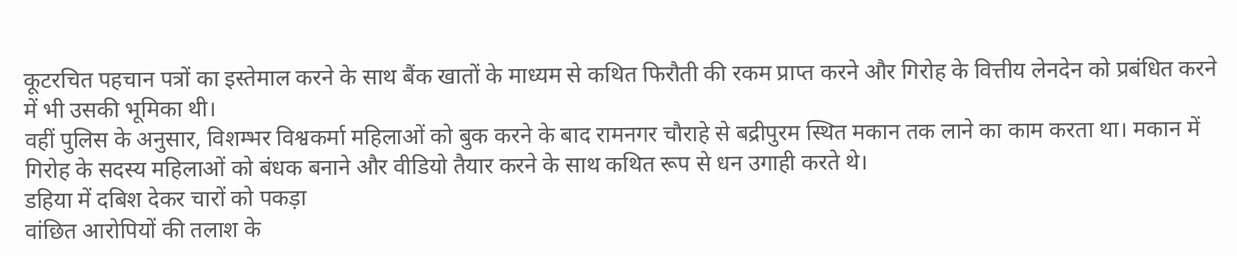कूटरचित पहचान पत्रों का इस्तेमाल करने के साथ बैंक खातों के माध्यम से कथित फिरौती की रकम प्राप्त करने और गिरोह के वित्तीय लेनदेन को प्रबंधित करने में भी उसकी भूमिका थी।
वहीं पुलिस के अनुसार, विशम्भर विश्वकर्मा महिलाओं को बुक करने के बाद रामनगर चौराहे से बद्रीपुरम स्थित मकान तक लाने का काम करता था। मकान में गिरोह के सदस्य महिलाओं को बंधक बनाने और वीडियो तैयार करने के साथ कथित रूप से धन उगाही करते थे।
डहिया में दबिश देकर चारों को पकड़ा
वांछित आरोपियों की तलाश के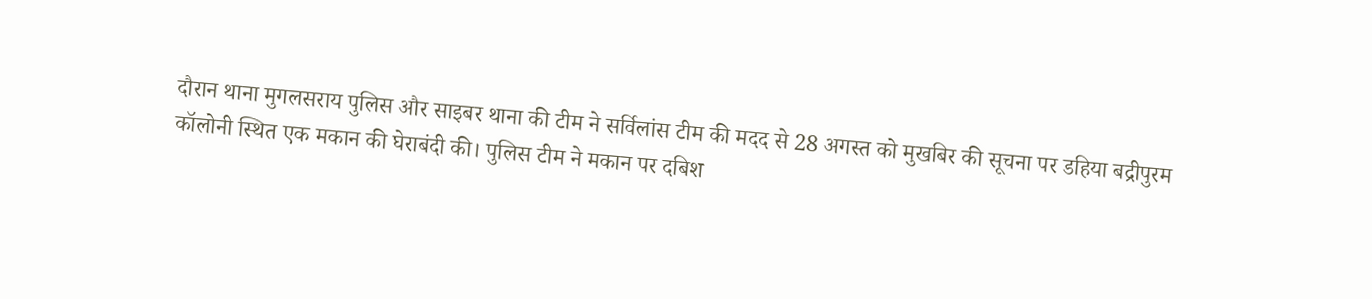दौरान थाना मुगलसराय पुलिस और साइबर थाना की टीम ने सर्विलांस टीम की मदद से 28 अगस्त को मुखबिर की सूचना पर डहिया बद्रीपुरम कॉलोनी स्थित एक मकान की घेराबंदी की। पुलिस टीम ने मकान पर दबिश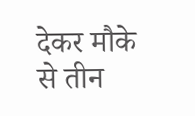देकर मौके से तीन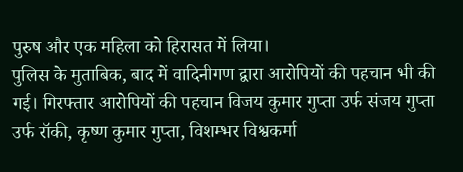पुरुष और एक महिला को हिरासत में लिया।
पुलिस के मुताबिक, बाद में वादिनीगण द्वारा आरोपियों की पहचान भी की गई। गिरफ्तार आरोपियों की पहचान विजय कुमार गुप्ता उर्फ संजय गुप्ता उर्फ रॉकी, कृष्ण कुमार गुप्ता, विशम्भर विश्वकर्मा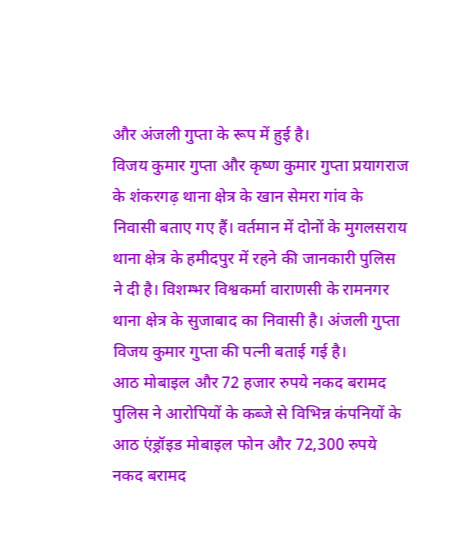और अंजली गुप्ता के रूप में हुई है।
विजय कुमार गुप्ता और कृष्ण कुमार गुप्ता प्रयागराज के शंकरगढ़ थाना क्षेत्र के खान सेमरा गांव के निवासी बताए गए हैं। वर्तमान में दोनों के मुगलसराय थाना क्षेत्र के हमीदपुर में रहने की जानकारी पुलिस ने दी है। विशम्भर विश्वकर्मा वाराणसी के रामनगर थाना क्षेत्र के सुजाबाद का निवासी है। अंजली गुप्ता विजय कुमार गुप्ता की पत्नी बताई गई है।
आठ मोबाइल और 72 हजार रुपये नकद बरामद
पुलिस ने आरोपियों के कब्जे से विभिन्न कंपनियों के आठ एंड्रॉइड मोबाइल फोन और 72,300 रुपये नकद बरामद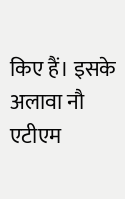किए हैं। इसके अलावा नौ एटीएम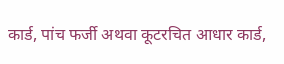कार्ड, पांच फर्जी अथवा कूटरचित आधार कार्ड,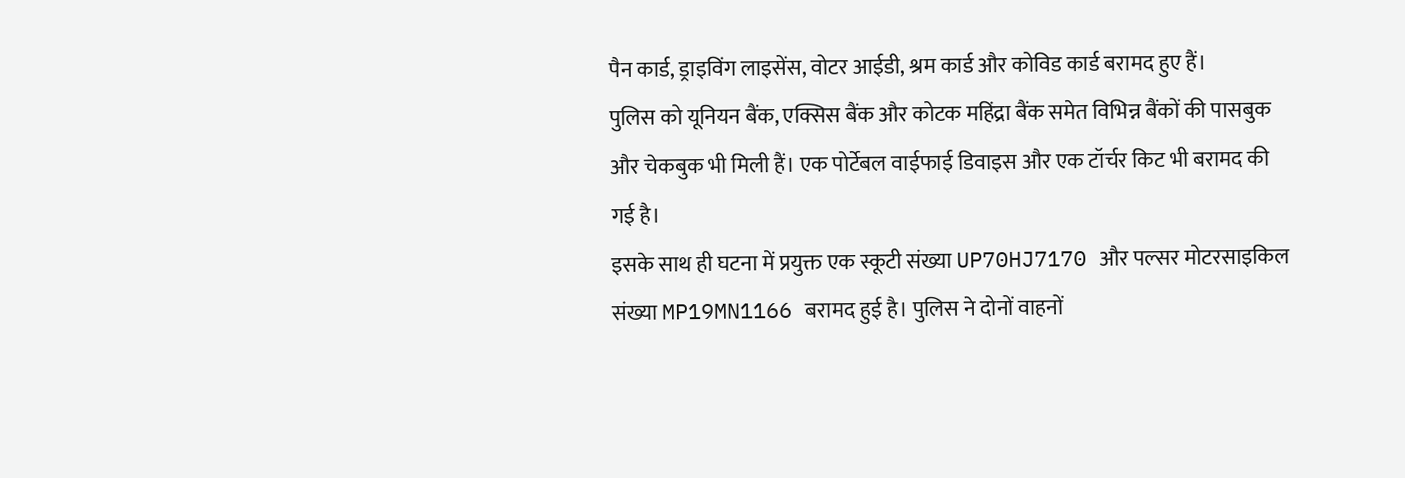पैन कार्ड, ड्राइविंग लाइसेंस, वोटर आईडी, श्रम कार्ड और कोविड कार्ड बरामद हुए हैं।
पुलिस को यूनियन बैंक, एक्सिस बैंक और कोटक महिंद्रा बैंक समेत विभिन्न बैंकों की पासबुक और चेकबुक भी मिली हैं। एक पोर्टेबल वाईफाई डिवाइस और एक टॉर्चर किट भी बरामद की गई है।
इसके साथ ही घटना में प्रयुक्त एक स्कूटी संख्या UP70HJ7170 और पल्सर मोटरसाइकिल संख्या MP19MN1166 बरामद हुई है। पुलिस ने दोनों वाहनों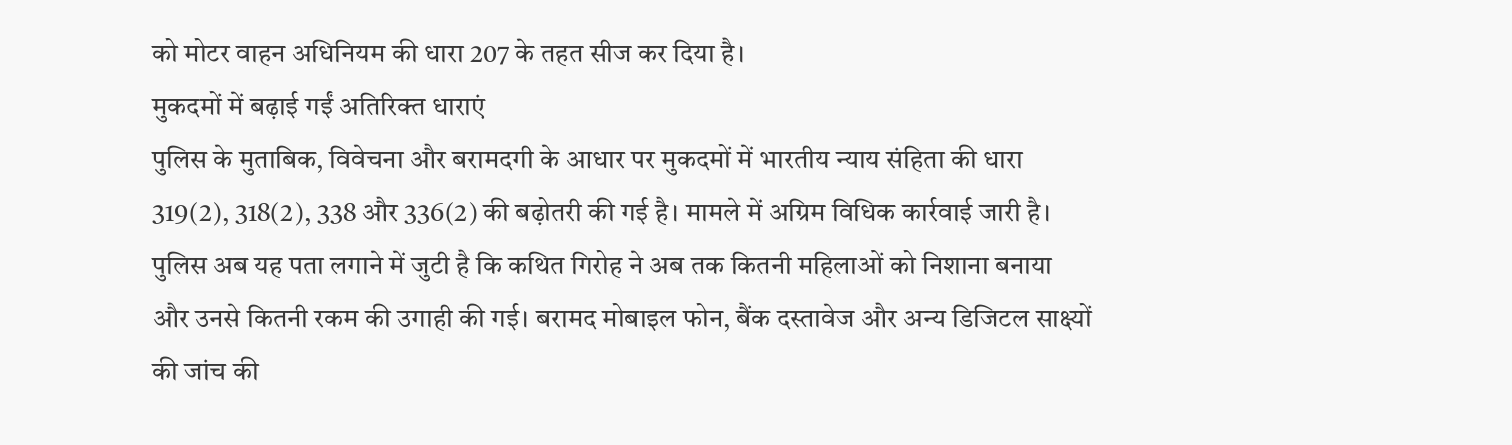को मोटर वाहन अधिनियम की धारा 207 के तहत सीज कर दिया है।
मुकदमों में बढ़ाई गईं अतिरिक्त धाराएं
पुलिस के मुताबिक, विवेचना और बरामदगी के आधार पर मुकदमों में भारतीय न्याय संहिता की धारा 319(2), 318(2), 338 और 336(2) की बढ़ोतरी की गई है। मामले में अग्रिम विधिक कार्रवाई जारी है।
पुलिस अब यह पता लगाने में जुटी है कि कथित गिरोह ने अब तक कितनी महिलाओं को निशाना बनाया और उनसे कितनी रकम की उगाही की गई। बरामद मोबाइल फोन, बैंक दस्तावेज और अन्य डिजिटल साक्ष्यों की जांच की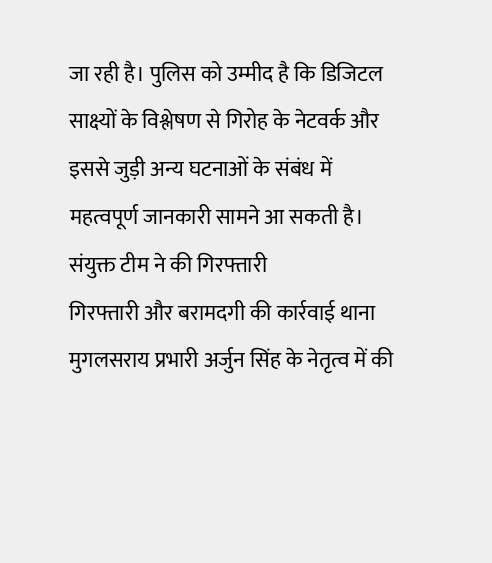जा रही है। पुलिस को उम्मीद है कि डिजिटल साक्ष्यों के विश्लेषण से गिरोह के नेटवर्क और इससे जुड़ी अन्य घटनाओं के संबंध में महत्वपूर्ण जानकारी सामने आ सकती है।
संयुक्त टीम ने की गिरफ्तारी
गिरफ्तारी और बरामदगी की कार्रवाई थाना मुगलसराय प्रभारी अर्जुन सिंह के नेतृत्व में की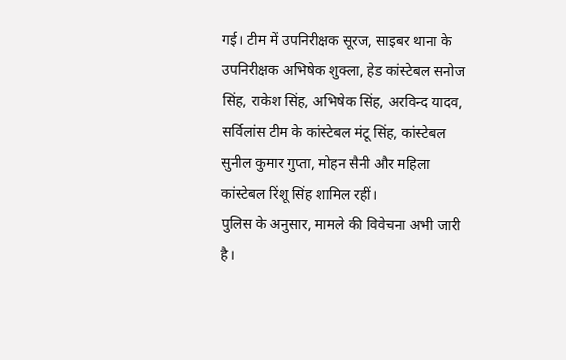गई। टीम में उपनिरीक्षक सूरज, साइबर थाना के उपनिरीक्षक अभिषेक शुक्ला, हेड कांस्टेबल सनोज सिंह, राकेश सिंह, अभिषेक सिंह, अरविन्द यादव, सर्विलांस टीम के कांस्टेबल मंटू सिंह, कांस्टेबल सुनील कुमार गुप्ता, मोहन सैनी और महिला कांस्टेबल रिंशू सिंह शामिल रहीं।
पुलिस के अनुसार, मामले की विवेचना अभी जारी है।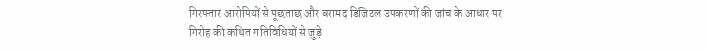गिरफ्तार आरोपियों से पूछताछ और बरामद डिजिटल उपकरणों की जांच के आधार पर गिरोह की कथित गतिविधियों से जुड़े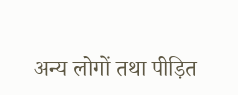अन्य लोगों तथा पीड़ित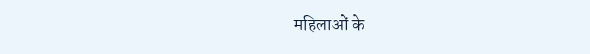महिलाओं के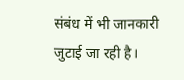संबंध में भी जानकारी जुटाई जा रही है।